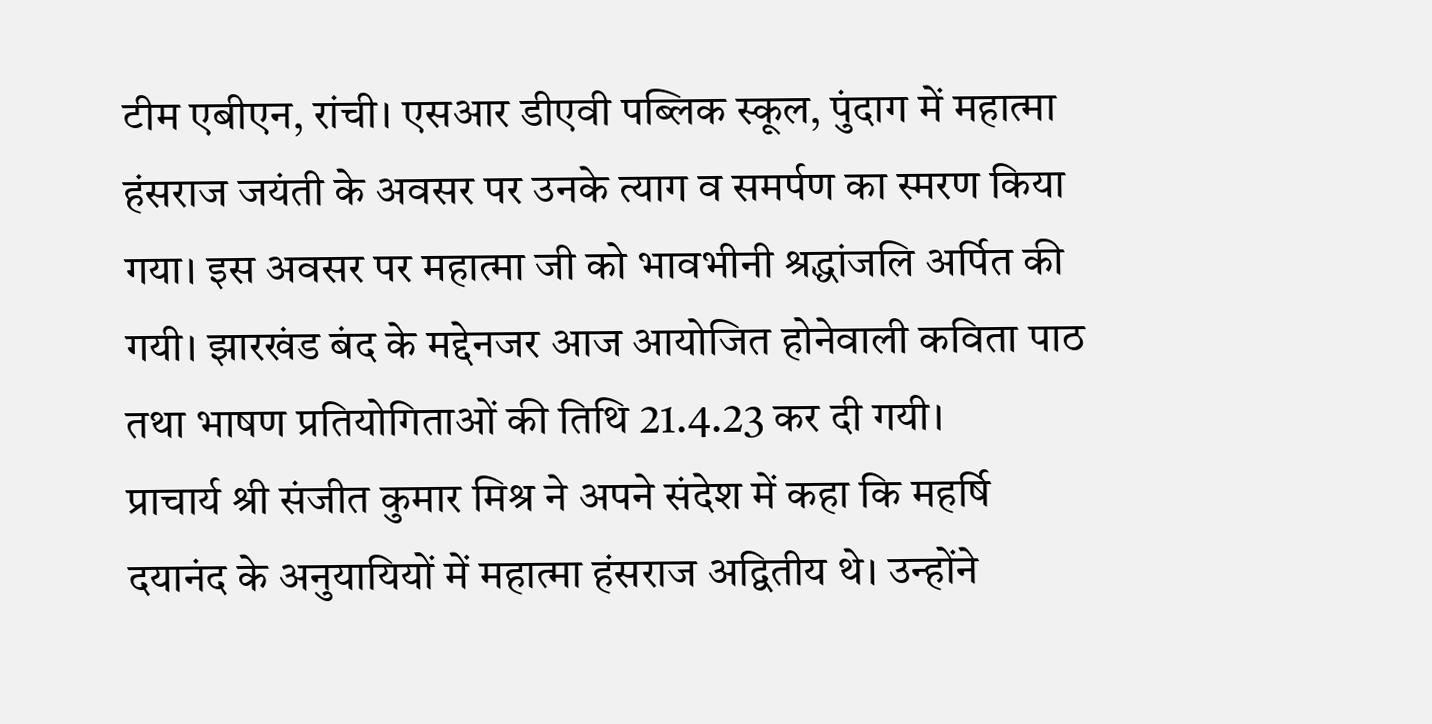टीम एबीएन, रांची। एसआर डीएवी पब्लिक स्कूल, पुंदाग में महात्मा हंसराज जयंती के अवसर पर उनके त्याग व समर्पण का स्मरण किया गया। इस अवसर पर महात्मा जी को भावभीनी श्रद्धांजलि अर्पित की गयी। झारखंड बंद के मद्देनजर आज आयोजित होनेवाली कविता पाठ तथा भाषण प्रतियोगिताओं की तिथि 21.4.23 कर दी गयी।
प्राचार्य श्री संजीत कुमार मिश्र ने अपने संदेश में कहा कि महर्षि दयानंद के अनुयायियों में महात्मा हंसराज अद्वितीय थे। उन्होंने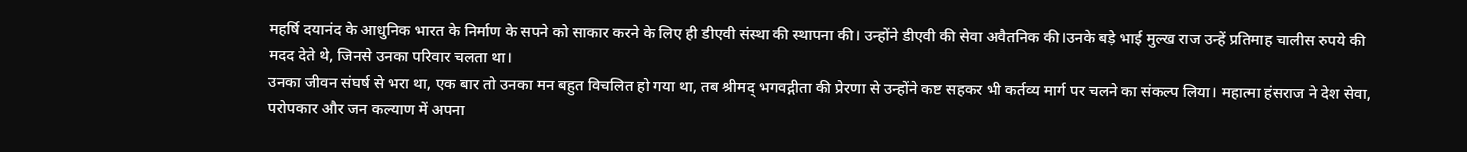महर्षि दयानंद के आधुनिक भारत के निर्माण के सपने को साकार करने के लिए ही डीएवी संस्था की स्थापना की। उन्होंने डीएवी की सेवा अवैतनिक की।उनके बड़े भाई मुल्ख राज उन्हें प्रतिमाह चालीस रुपये की मदद देते थे, जिनसे उनका परिवार चलता था।
उनका जीवन संघर्ष से भरा था, एक बार तो उनका मन बहुत विचलित हो गया था, तब श्रीमद् भगवद्गीता की प्रेरणा से उन्होंने कष्ट सहकर भी कर्तव्य मार्ग पर चलने का संकल्प लिया। महात्मा हंसराज ने देश सेवा, परोपकार और जन कल्याण में अपना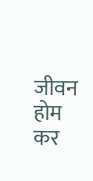जीवन होम कर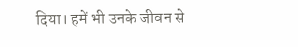दिया। हमें भी उनके जीवन से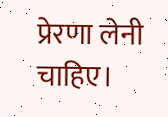प्रेरणा लेनी चाहिए।